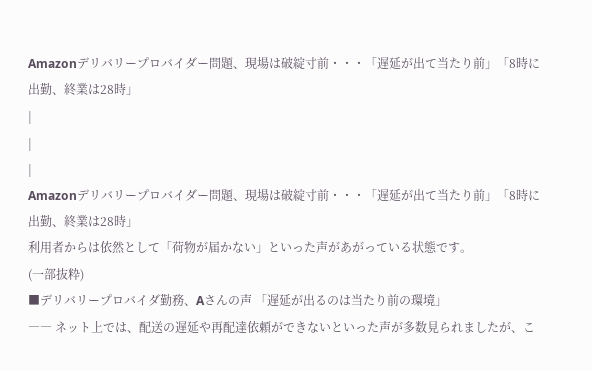Amazonデリバリープロバイダー問題、現場は破綻寸前・・・「遅延が出て当たり前」「8時に出勤、終業は28時」
|
|
|
Amazonデリバリープロバイダー問題、現場は破綻寸前・・・「遅延が出て当たり前」「8時に出勤、終業は28時」
利用者からは依然として「荷物が届かない」といった声があがっている状態です。
(一部抜粋)
■デリバリープロバイダ勤務、Aさんの声 「遅延が出るのは当たり前の環境」
―― ネット上では、配送の遅延や再配達依頼ができないといった声が多数見られましたが、こ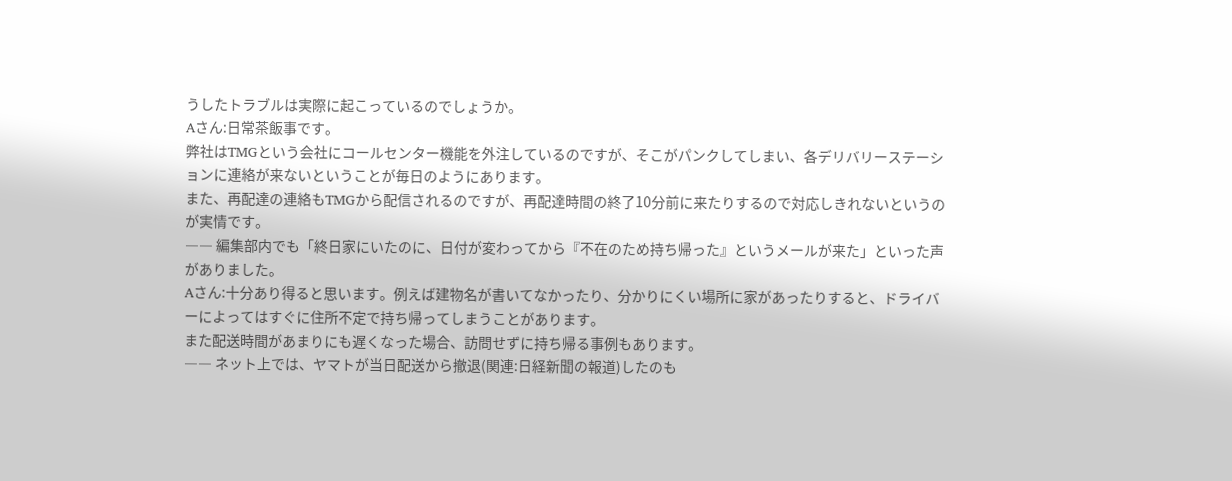うしたトラブルは実際に起こっているのでしょうか。
Aさん:日常茶飯事です。
弊社はTMGという会社にコールセンター機能を外注しているのですが、そこがパンクしてしまい、各デリバリーステーションに連絡が来ないということが毎日のようにあります。
また、再配達の連絡もTMGから配信されるのですが、再配達時間の終了10分前に来たりするので対応しきれないというのが実情です。
―― 編集部内でも「終日家にいたのに、日付が変わってから『不在のため持ち帰った』というメールが来た」といった声がありました。
Aさん:十分あり得ると思います。例えば建物名が書いてなかったり、分かりにくい場所に家があったりすると、ドライバーによってはすぐに住所不定で持ち帰ってしまうことがあります。
また配送時間があまりにも遅くなった場合、訪問せずに持ち帰る事例もあります。
―― ネット上では、ヤマトが当日配送から撤退(関連:日経新聞の報道)したのも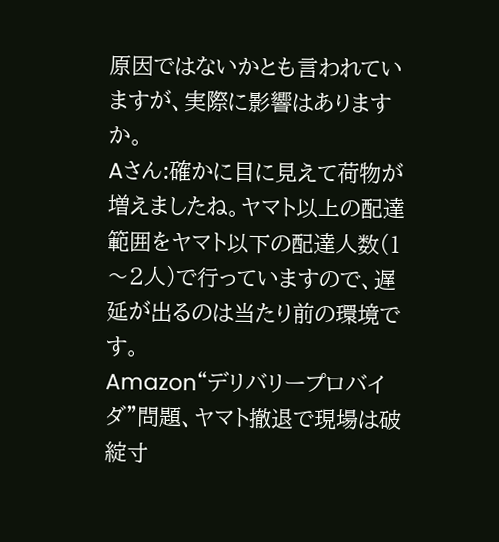原因ではないかとも言われていますが、実際に影響はありますか。
Aさん:確かに目に見えて荷物が増えましたね。ヤマト以上の配達範囲をヤマト以下の配達人数(1〜2人)で行っていますので、遅延が出るのは当たり前の環境です。
Amazon“デリバリープロバイダ”問題、ヤマト撤退で現場は破綻寸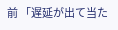前 「遅延が出て当た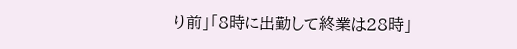り前」「8時に出勤して終業は28時」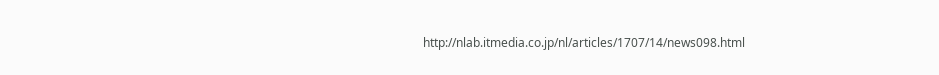http://nlab.itmedia.co.jp/nl/articles/1707/14/news098.html